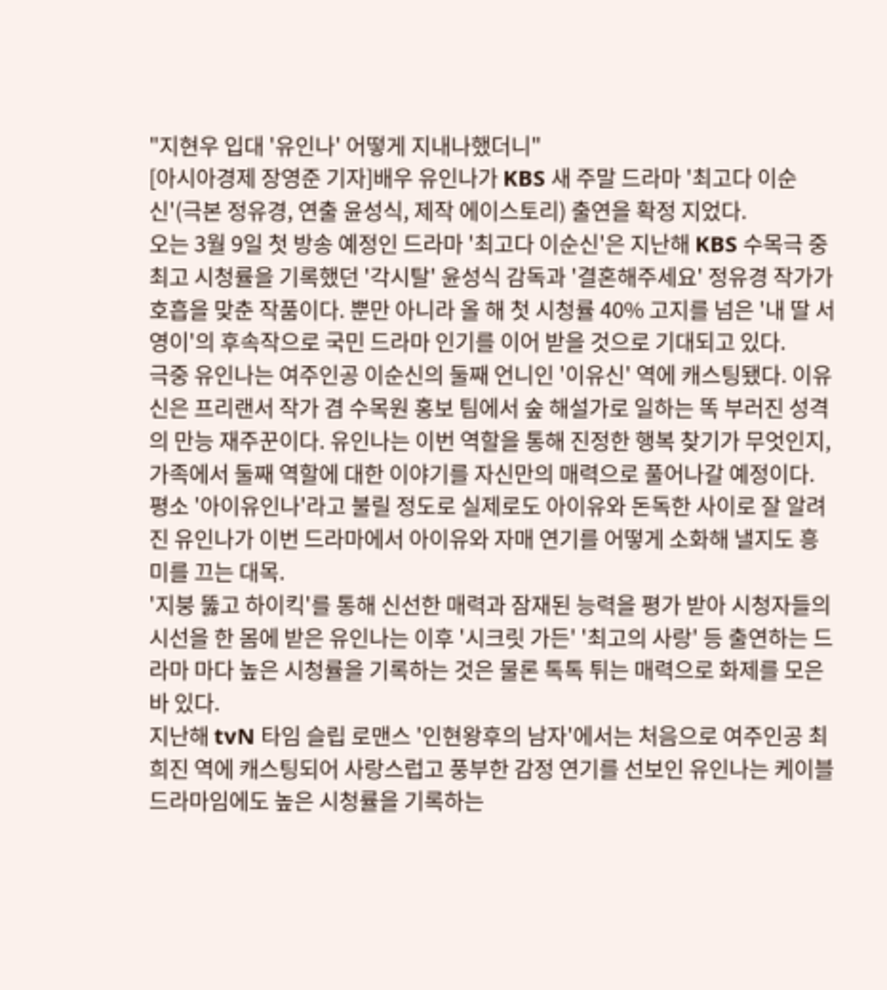"지현우 입대 '유인나' 어떻게 지내나했더니"
[아시아경제 장영준 기자]배우 유인나가 KBS 새 주말 드라마 '최고다 이순신'(극본 정유경, 연출 윤성식, 제작 에이스토리) 출연을 확정 지었다.
오는 3월 9일 첫 방송 예정인 드라마 '최고다 이순신'은 지난해 KBS 수목극 중 최고 시청률을 기록했던 '각시탈' 윤성식 감독과 '결혼해주세요' 정유경 작가가 호흡을 맞춘 작품이다. 뿐만 아니라 올 해 첫 시청률 40% 고지를 넘은 '내 딸 서영이'의 후속작으로 국민 드라마 인기를 이어 받을 것으로 기대되고 있다.
극중 유인나는 여주인공 이순신의 둘째 언니인 '이유신' 역에 캐스팅됐다. 이유신은 프리랜서 작가 겸 수목원 홍보 팀에서 숲 해설가로 일하는 똑 부러진 성격의 만능 재주꾼이다. 유인나는 이번 역할을 통해 진정한 행복 찾기가 무엇인지, 가족에서 둘째 역할에 대한 이야기를 자신만의 매력으로 풀어나갈 예정이다.
평소 '아이유인나'라고 불릴 정도로 실제로도 아이유와 돈독한 사이로 잘 알려진 유인나가 이번 드라마에서 아이유와 자매 연기를 어떻게 소화해 낼지도 흥미를 끄는 대목.
'지붕 뚫고 하이킥'를 통해 신선한 매력과 잠재된 능력을 평가 받아 시청자들의 시선을 한 몸에 받은 유인나는 이후 '시크릿 가든' '최고의 사랑' 등 출연하는 드라마 마다 높은 시청률을 기록하는 것은 물론 톡톡 튀는 매력으로 화제를 모은 바 있다.
지난해 tvN 타임 슬립 로맨스 '인현왕후의 남자'에서는 처음으로 여주인공 최희진 역에 캐스팅되어 사랑스럽고 풍부한 감정 연기를 선보인 유인나는 케이블 드라마임에도 높은 시청률을 기록하는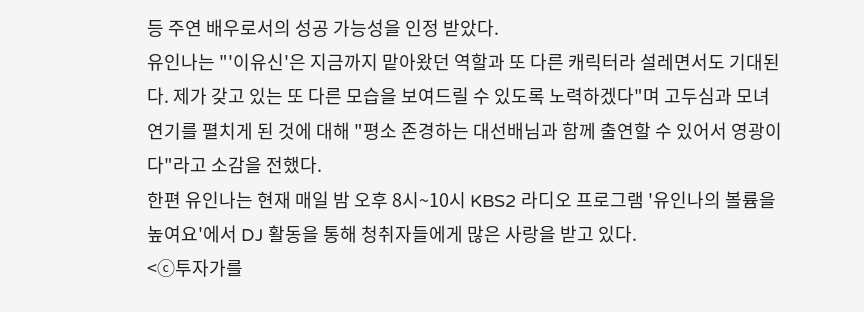등 주연 배우로서의 성공 가능성을 인정 받았다.
유인나는 "'이유신'은 지금까지 맡아왔던 역할과 또 다른 캐릭터라 설레면서도 기대된다. 제가 갖고 있는 또 다른 모습을 보여드릴 수 있도록 노력하겠다"며 고두심과 모녀 연기를 펼치게 된 것에 대해 "평소 존경하는 대선배님과 함께 출연할 수 있어서 영광이다"라고 소감을 전했다.
한편 유인나는 현재 매일 밤 오후 8시~10시 KBS2 라디오 프로그램 '유인나의 볼륨을 높여요'에서 DJ 활동을 통해 청취자들에게 많은 사랑을 받고 있다.
<ⓒ투자가를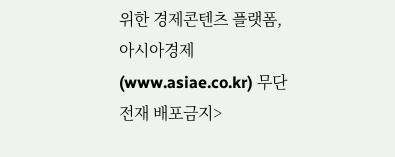위한 경제콘텐츠 플랫폼, 아시아경제(www.asiae.co.kr) 무단전재 배포금지>